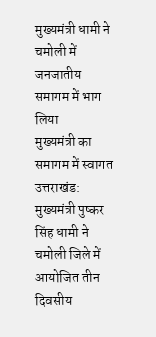मुख्यमंत्री धामी ने चमोली में जनजातीय समागम में भाग लिया
मुख्यमंत्री का समागम में स्वागत
उत्तराखंड: मुख्यमंत्री पुष्कर सिंह धामी ने चमोली जिले में आयोजित तीन दिवसीय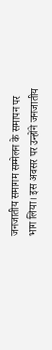जनजातीय समागम सम्मेलन के समापन पर भाग लिया। इस अवसर पर उन्होंने जनजातीय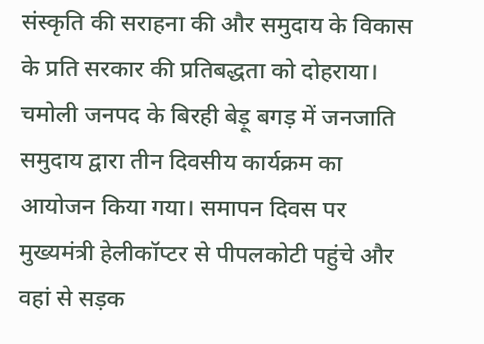संस्कृति की सराहना की और समुदाय के विकास के प्रति सरकार की प्रतिबद्धता को दोहराया।
चमोली जनपद के बिरही बेड़ू बगड़ में जनजाति समुदाय द्वारा तीन दिवसीय कार्यक्रम का आयोजन किया गया। समापन दिवस पर मुख्यमंत्री हेलीकॉप्टर से पीपलकोटी पहुंचे और वहां से सड़क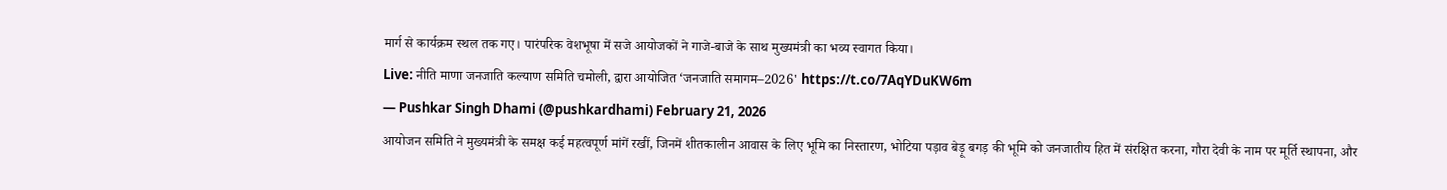मार्ग से कार्यक्रम स्थल तक गए। पारंपरिक वेशभूषा में सजे आयोजकों ने गाजे-बाजे के साथ मुख्यमंत्री का भव्य स्वागत किया।
Live: नीति माणा जनजाति कल्याण समिति चमोली, द्वारा आयोजित ‘जनजाति समागम–2026' https://t.co/7AqYDuKW6m
— Pushkar Singh Dhami (@pushkardhami) February 21, 2026
आयोजन समिति ने मुख्यमंत्री के समक्ष कई महत्वपूर्ण मांगें रखीं, जिनमें शीतकालीन आवास के लिए भूमि का निस्तारण, भोटिया पड़ाव बेड़ू बगड़ की भूमि को जनजातीय हित में संरक्षित करना, गौरा देवी के नाम पर मूर्ति स्थापना, और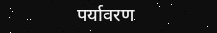पर्यावरण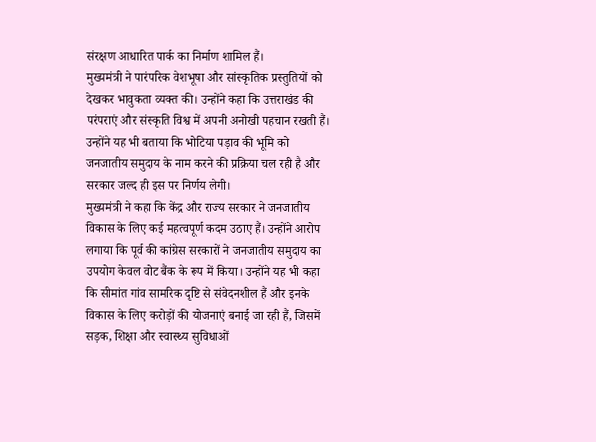संरक्षण आधारित पार्क का निर्माण शामिल हैं।
मुख्यमंत्री ने पारंपरिक वेशभूषा और सांस्कृतिक प्रस्तुतियों को देखकर भावुकता व्यक्त की। उन्होंने कहा कि उत्तराखंड की परंपराएं और संस्कृति विश्व में अपनी अनोखी पहचान रखती हैं। उन्होंने यह भी बताया कि भोटिया पड़ाव की भूमि को जनजातीय समुदाय के नाम करने की प्रक्रिया चल रही है और सरकार जल्द ही इस पर निर्णय लेगी।
मुख्यमंत्री ने कहा कि केंद्र और राज्य सरकार ने जनजातीय विकास के लिए कई महत्वपूर्ण कदम उठाए हैं। उन्होंने आरोप लगाया कि पूर्व की कांग्रेस सरकारों ने जनजातीय समुदाय का उपयोग केवल वोट बैंक के रूप में किया। उन्होंने यह भी कहा कि सीमांत गांव सामरिक दृष्टि से संवेदनशील हैं और इनके विकास के लिए करोड़ों की योजनाएं बनाई जा रही हैं, जिसमें सड़क, शिक्षा और स्वास्थ्य सुविधाओं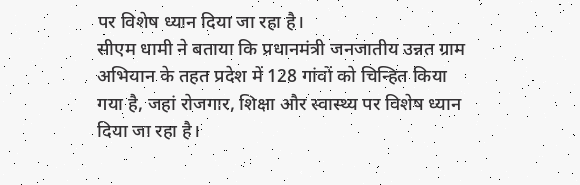पर विशेष ध्यान दिया जा रहा है।
सीएम धामी ने बताया कि प्रधानमंत्री जनजातीय उन्नत ग्राम अभियान के तहत प्रदेश में 128 गांवों को चिन्हित किया गया है, जहां रोजगार, शिक्षा और स्वास्थ्य पर विशेष ध्यान दिया जा रहा है।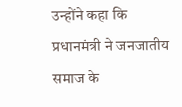उन्होंने कहा कि प्रधानमंत्री ने जनजातीय समाज के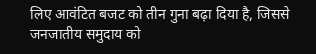लिए आवंटित बजट को तीन गुना बढ़ा दिया है, जिससे जनजातीय समुदाय को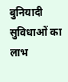बुनियादी सुविधाओं का लाभ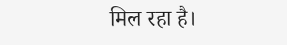मिल रहा है।